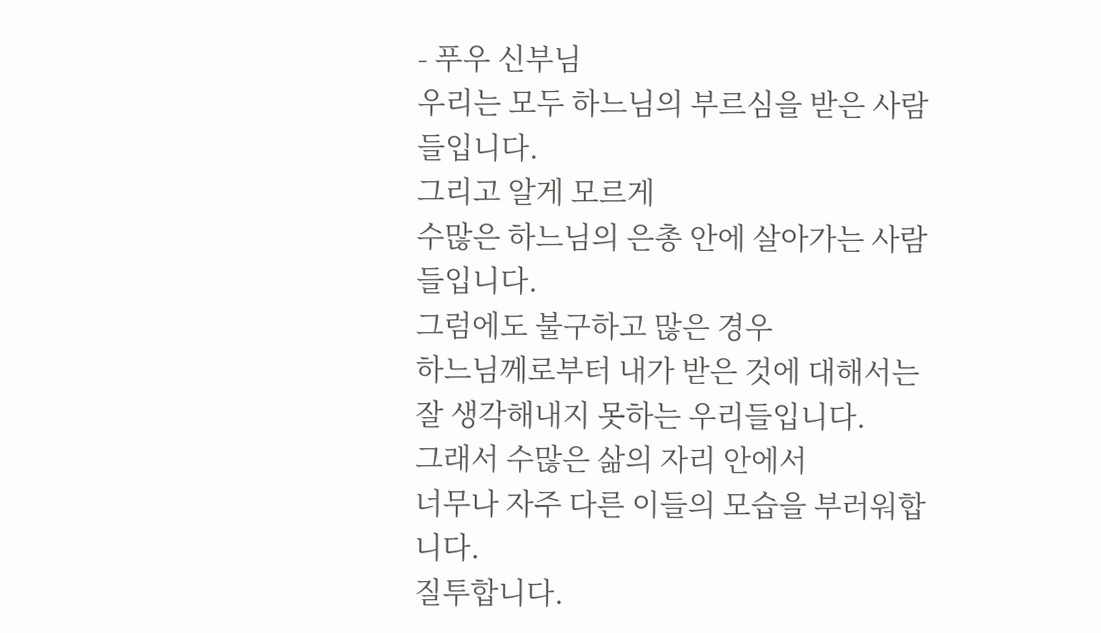- 푸우 신부님
우리는 모두 하느님의 부르심을 받은 사람들입니다.
그리고 알게 모르게
수많은 하느님의 은총 안에 살아가는 사람들입니다.
그럼에도 불구하고 많은 경우
하느님께로부터 내가 받은 것에 대해서는
잘 생각해내지 못하는 우리들입니다.
그래서 수많은 삶의 자리 안에서
너무나 자주 다른 이들의 모습을 부러워합니다.
질투합니다.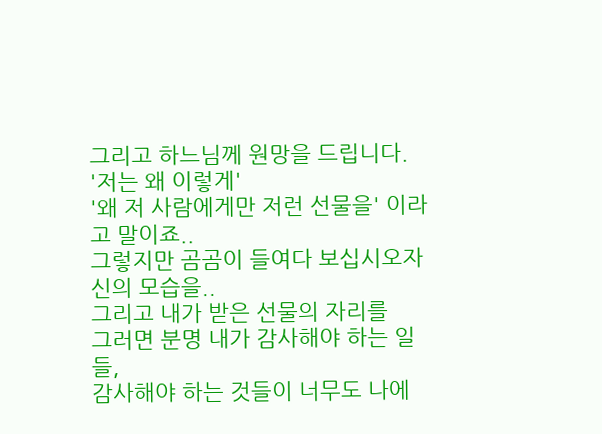그리고 하느님께 원망을 드립니다.
'저는 왜 이렇게'
'왜 저 사람에게만 저런 선물을' 이라고 말이죠..
그렇지만 곰곰이 들여다 보십시오자신의 모습을..
그리고 내가 받은 선물의 자리를
그러면 분명 내가 감사해야 하는 일들,
감사해야 하는 것들이 너무도 나에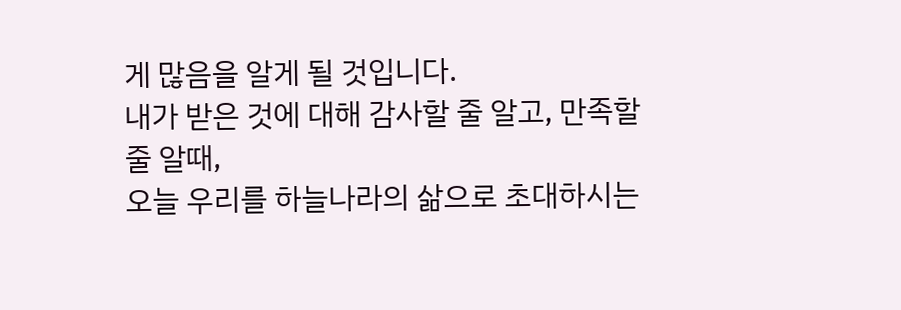게 많음을 알게 될 것입니다.
내가 받은 것에 대해 감사할 줄 알고, 만족할 줄 알때,
오늘 우리를 하늘나라의 삶으로 초대하시는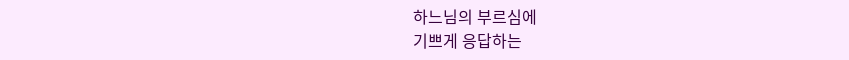하느님의 부르심에
기쁘게 응답하는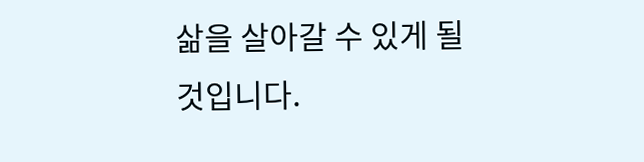삶을 살아갈 수 있게 될 것입니다.